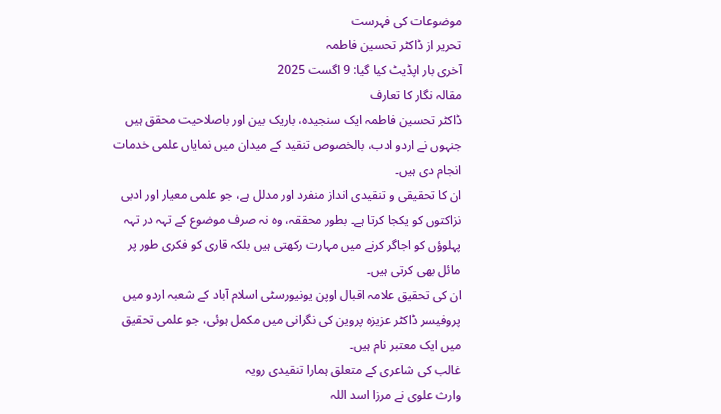موضوعات کی فہرست
تحریر از ڈاکٹر تحسین فاطمہ
آخری بار اپڈیٹ کیا گیا: 9 اگست 2025
مقالہ نگار کا تعارف
ڈاکٹر تحسین فاطمہ ایک سنجیدہ، باریک بین اور باصلاحیت محقق ہیں جنہوں نے اردو ادب، بالخصوص تنقید کے میدان میں نمایاں علمی خدمات انجام دی ہیں۔
ان کا تحقیقی و تنقیدی انداز منفرد اور مدلل ہے، جو علمی معیار اور ادبی نزاکتوں کو یکجا کرتا ہے۔ بطور محققہ، وہ نہ صرف موضوع کے تہہ در تہہ پہلوؤں کو اجاگر کرنے میں مہارت رکھتی ہیں بلکہ قاری کو فکری طور پر مائل بھی کرتی ہیں۔
ان کی تحقیق علامہ اقبال اوپن یونیورسٹی اسلام آباد کے شعبہ اردو میں پروفیسر ڈاکٹر عزیزہ پروین کی نگرانی میں مکمل ہوئی، جو علمی تحقیق میں ایک معتبر نام ہیں۔
غالب کی شاعری کے متعلق ہمارا تنقیدی رویہ
وارث علوی نے مرزا اسد اللہ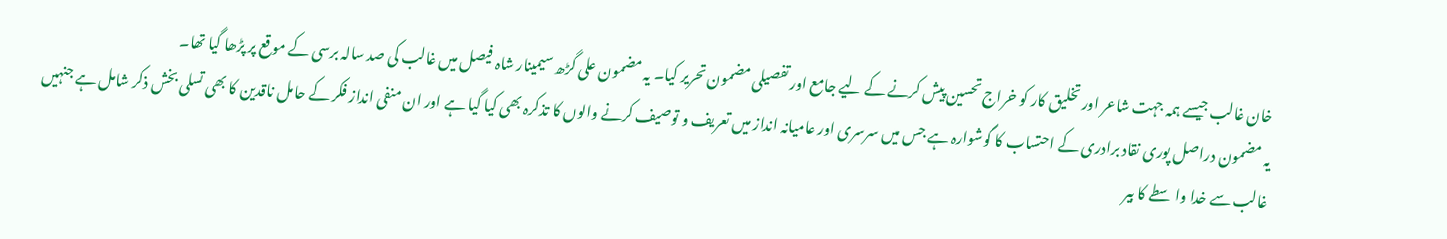خان غالب جیسے ہمہ جہت شاعر اور تخلیق کار کو خراج تحسین پیش کرنے کے لیے جامع اور تفصیلی مضمون تحریر کیا۔ یہ مضمون علی گڑھ سیمینار شاہ فیصل میں غالب کی صد سالہ برسی کے موقع پر پڑھا گیا تھا۔
یہ مضمون دراصل پوری نقاد برادری کے احتساب کا گوشوارہ ہے جس میں سرسری اور عامیانہ انداز میں تعریف و توصیف کرنے والوں کا تذکرہ بھی کیا گیا ہے اور ان منفی انداز فکر کے حامل ناقدین کا بھی تسلی بخش ذکر شامل ہے جنہیں غالب سے خدا واسطے کا بیر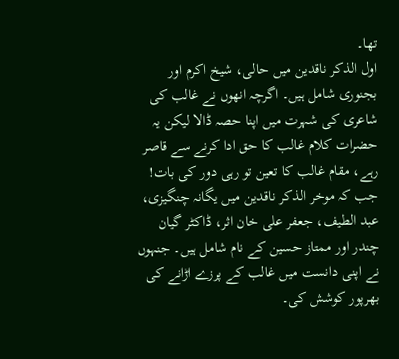تھا۔
اول الذکر ناقدین میں حالی، شیخ اکرم اور بجنوری شامل ہیں۔ اگرچہ انھوں نے غالب کی شاعری کی شہرت میں اپنا حصہ ڈالا لیکن یہ حضرات کلام غالب کا حق ادا کرنے سے قاصر رہے، مقام غالب کا تعین تو رہی دور کی بات!
جب کہ موخر الذکر ناقدین میں یگانہ چنگیزی، عبد الطیف، جعفر علی خان اثر، ڈاکٹر گیان چندر اور ممتاز حسین کے نام شامل ہیں۔ جنہوں نے اپنی دانست میں غالب کے پرزے اڑانے کی بھرپور کوشش کی۔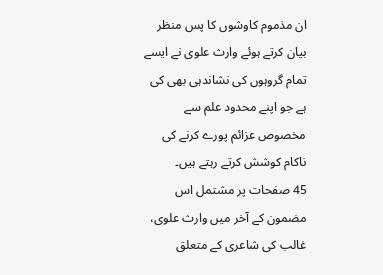ان مذموم کاوشوں کا پس منظر بیان کرتے ہوئے وارث علوی نے ایسے تمام گروہوں کی نشاندہی بھی کی ہے جو اپنے محدود علم سے مخصوص عزائم پورے کرنے کی ناکام کوشش کرتے رہتے ہیں۔
45 صفحات پر مشتمل اس مضمون کے آخر میں وارث علوی، غالب کی شاعری کے متعلق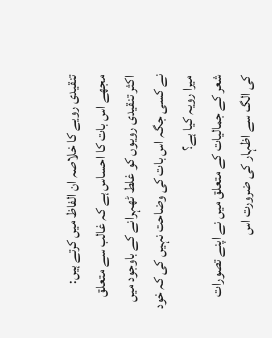تنقیدی رویے کا خلاصہ ان الفاظ میں کرتے ہیں:
مجھے اس بات کا احساس ہے کہ غالب سے متعلق اکثر تنقیدی رویوں کو غلط ٹھہرانے کے باوجود میں نے کسی جگہ اس بات کی وضاحت نہیں کی کہ خود میرا رویہ کیا ہے؟
شعر کے جمالیات کے متعلق میں نے اپنے تصورات کی الگ سے اظہار کی ضرورت اس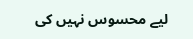لیے محسوس نہیں کی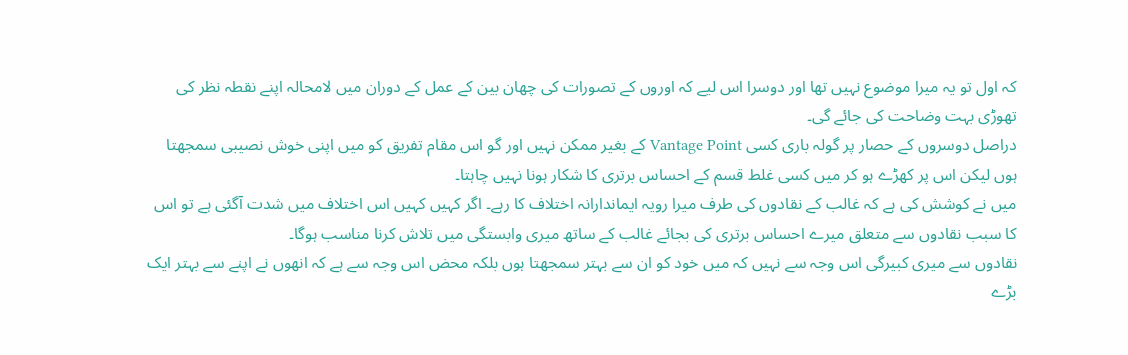کہ اول تو یہ میرا موضوع نہیں تھا اور دوسرا اس لیے کہ اوروں کے تصورات کی چھان بین کے عمل کے دوران میں لامحالہ اپنے نقطہ نظر کی تھوڑی بہت وضاحت کی جائے گی۔
دراصل دوسروں کے حصار پر گولہ باری کسی Vantage Point کے بغیر ممکن نہیں اور گو اس مقام تفریق کو میں اپنی خوش نصیبی سمجھتا ہوں لیکن اس پر کھڑے ہو کر میں کسی غلط قسم کے احساس برتری کا شکار ہونا نہیں چاہتا۔
میں نے کوشش کی ہے کہ غالب کے نقادوں کی طرف میرا رویہ ایماندارانہ اختلاف کا رہے۔ اگر کہیں کہیں اس اختلاف میں شدت آگئی ہے تو اس کا سبب نقادوں سے متعلق میرے احساس برتری کی بجائے غالب کے ساتھ میری وابستگی میں تلاش کرنا مناسب ہوگا۔
نقادوں سے میری کبیرگی اس وجہ سے نہیں کہ میں خود کو ان سے بہتر سمجھتا ہوں بلکہ محض اس وجہ سے ہے کہ انھوں نے اپنے سے بہتر ایک بڑے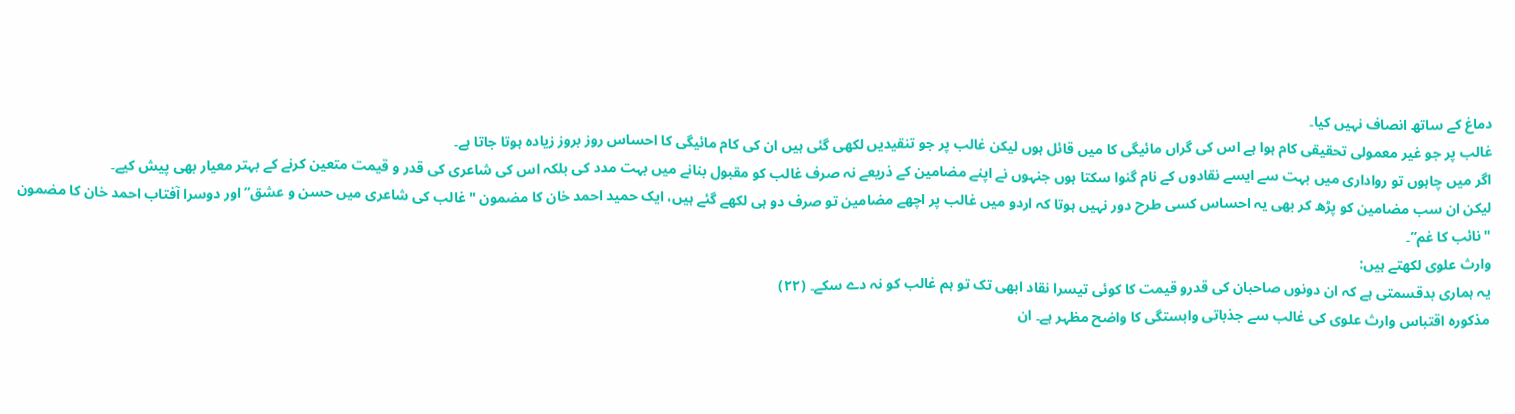دماغ کے ساتھ انصاف نہیں کیا۔
غالب پر جو غیر معمولی تحقیقی کام ہوا ہے اس کی گراں مائیگی کا میں قائل ہوں لیکن غالب پر جو تنقیدیں لکھی گئی ہیں ان کی کام مائیگی کا احساس روز بروز زیادہ ہوتا جاتا ہے۔
اگر میں چاہوں تو رواداری میں بہت سے ایسے نقادوں کے نام گنوا سکتا ہوں جنہوں نے اپنے مضامین کے ذریعے نہ صرف غالب کو مقبول بنانے میں بہت مدد کی بلکہ اس کی شاعری کی قدر و قیمت متعین کرنے کے بہتر معیار بھی پیش کیے۔
لیکن ان سب مضامین کو پڑھ کر بھی یہ احساس کسی طرح دور نہیں ہوتا کہ اردو میں غالب پر اچھے مضامین تو صرف دو ہی لکھے گئے ہیں، ایک حمید احمد خان کا مضمون "غالب کی شاعری میں حسن و عشق” اور دوسرا آفتاب احمد خان کا مضمون "نائب کا غم”۔
وارث علوی لکھتے ہیں:
یہ ہماری بدقسمتی ہے کہ ان دونوں صاحبان کی قدرو قیمت کا کوئی تیسرا نقاد ابھی تک تو ہم غالب کو نہ دے سکے۔ (٢٢)
مذکورہ اقتباس وارث علوی کی غالب سے جذباتی وابستگی کا واضح مظہر ہے۔ ان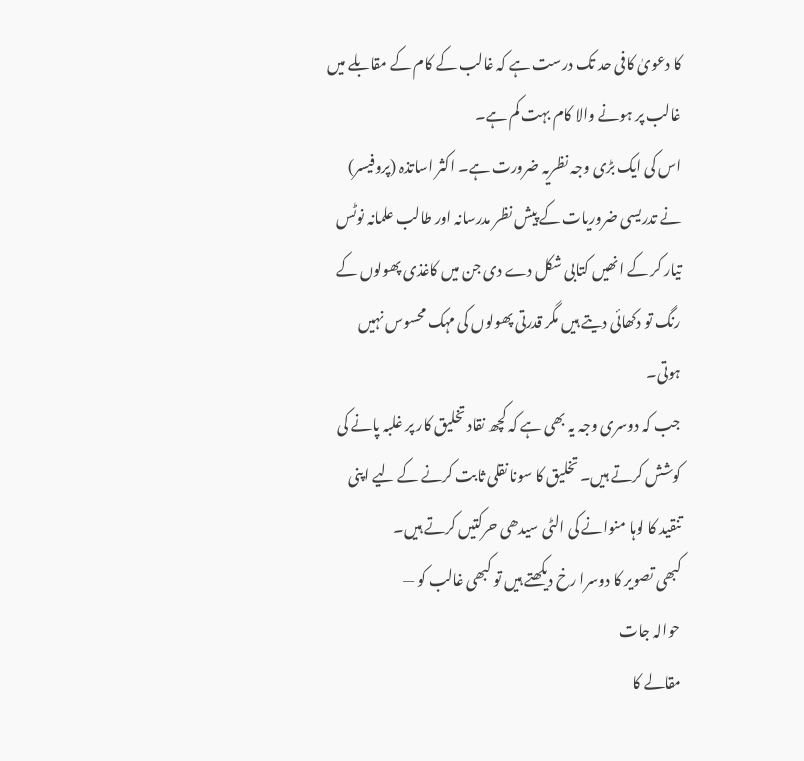کا دعویٰ کافی حد تک درست ہے کہ غالب کے کام کے مقابلے میں غالب پر ہونے والا کام بہت کم ہے۔
اس کی ایک بڑی وجہ نظریہ ضرورت ہے۔ اکثر اساتذہ (پروفیسر) نے تدریسی ضروریات کے پیش نظر مدرسانہ اور طالب علمانہ نوٹس تیار کر کے انھیں کتابی شکل دے دی جن میں کاغذی پھولوں کے رنگ تو دکھائی دیتے ہیں مگر قدرتی پھولوں کی مہک محسوس نہیں ہوتی۔
جب کہ دوسری وجہ یہ بھی ہے کہ کچھ نقاد تخلیق کار پر غلبہ پانے کی کوشش کرتے ہیں۔ تخلیق کا سونا نقلی ثابت کرنے کے لیے اپنی تنقید کا لوہا منوانے کی الٹی سیدھی حرکتیں کرتے ہیں۔
کبھی تصویر کا دوسرا رخ دیکھتے ہیں تو کبھی غالب کو —
حوالہ جات
مقالے کا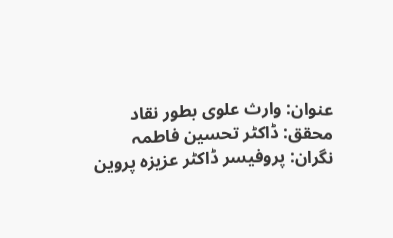عنوان: وارث علوی بطور نقاد
محقق: ڈاکٹر تحسین فاطمہ
نگران: پروفیسر ڈاکٹر عزیزہ پروین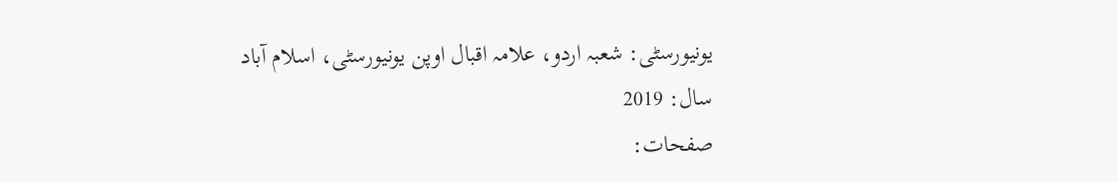یونیورسٹی: شعبہ اردو، علامہ اقبال اوپن یونیورسٹی، اسلام آباد
سال: 2019
صفحات: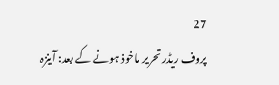27
پروف ریڈر تحریر ماخوذ ہونے کے بعد: آینزہ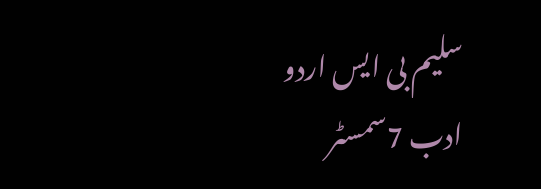سلیم بی ایس اردو ادب 7سمسٹر